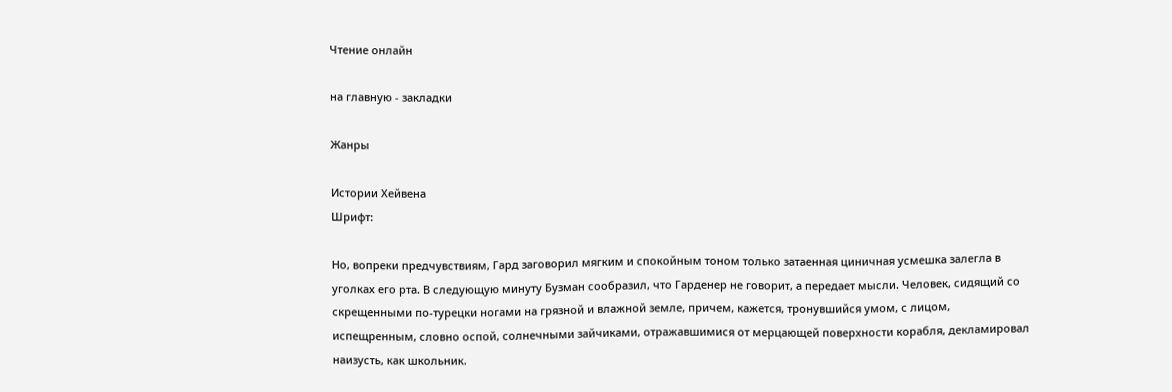Чтение онлайн

на главную - закладки

Жанры

Истории Хейвена
Шрифт:

Но, вопреки предчувствиям, Гард заговорил мягким и спокойным тоном только затаенная циничная усмешка залегла в уголках его рта. В следующую минуту Бузман сообразил, что Гарденер не говорит, а передает мысли. Человек, сидящий со скрещенными по-турецки ногами на грязной и влажной земле, причем, кажется, тронувшийся умом, с лицом, испещренным, словно оспой, солнечными зайчиками, отражавшимися от мерцающей поверхности корабля, декламировал наизусть, как школьник.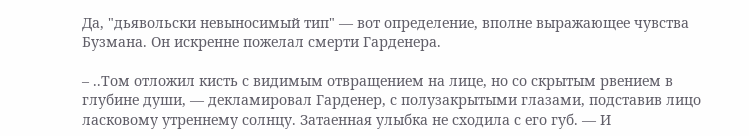Да, "дьявольски невыносимый тип" — вот определение, вполне выражающее чувства Бузмана. Он искренне пожелал смерти Гарденера.

– ..Том отложил кисть с видимым отвращением на лице, но со скрытым рвением в глубине души, — декламировал Гарденер, с полузакрытыми глазами, подставив лицо ласковому утреннему солнцу. Затаенная улыбка не сходила с его губ. — И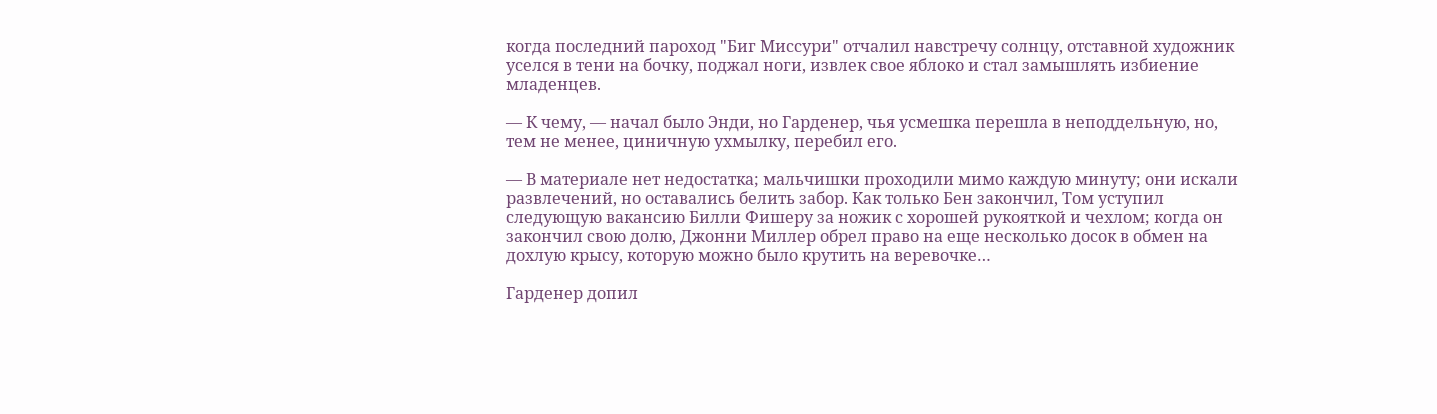когда последний пароход "Биг Миссури" отчалил навстречу солнцу, отставной художник уселся в тени на бочку, поджал ноги, извлек свое яблоко и стал замышлять избиение младенцев.

— К чему, — начал было Энди, но Гарденер, чья усмешка перешла в неподдельную, но, тем не менее, циничную ухмылку, перебил его.

— В материале нет недостатка; мальчишки проходили мимо каждую минуту; они искали развлечений, но оставались белить забор. Как только Бен закончил, Том уступил следующую вакансию Билли Фишеру за ножик с хорошей рукояткой и чехлом; когда он закончил свою долю, Джонни Миллер обрел право на еще несколько досок в обмен на дохлую крысу, которую можно было крутить на веревочке…

Гарденер допил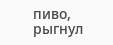пиво, рыгнул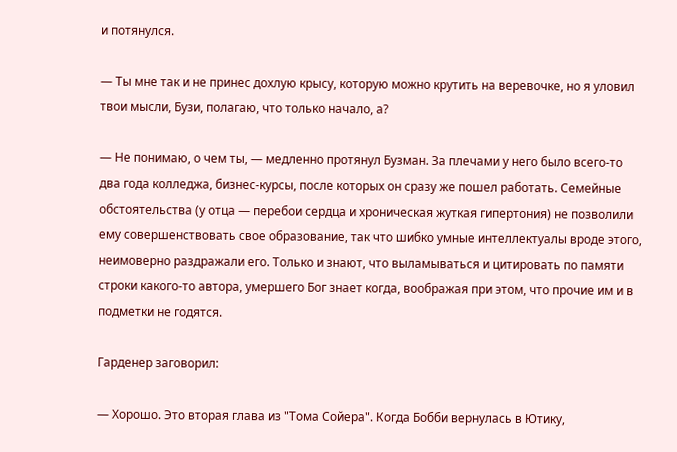и потянулся.

— Ты мне так и не принес дохлую крысу, которую можно крутить на веревочке, но я уловил твои мысли, Бузи, полагаю, что только начало, а?

— Не понимаю, о чем ты, — медленно протянул Бузман. За плечами у него было всего-то два года колледжа, бизнес-курсы, после которых он сразу же пошел работать. Семейные обстоятельства (у отца — перебои сердца и хроническая жуткая гипертония) не позволили ему совершенствовать свое образование, так что шибко умные интеллектуалы вроде этого, неимоверно раздражали его. Только и знают, что выламываться и цитировать по памяти строки какого-то автора, умершего Бог знает когда, воображая при этом, что прочие им и в подметки не годятся.

Гарденер заговорил:

— Хорошо. Это вторая глава из "Тома Сойера". Когда Бобби вернулась в Ютику,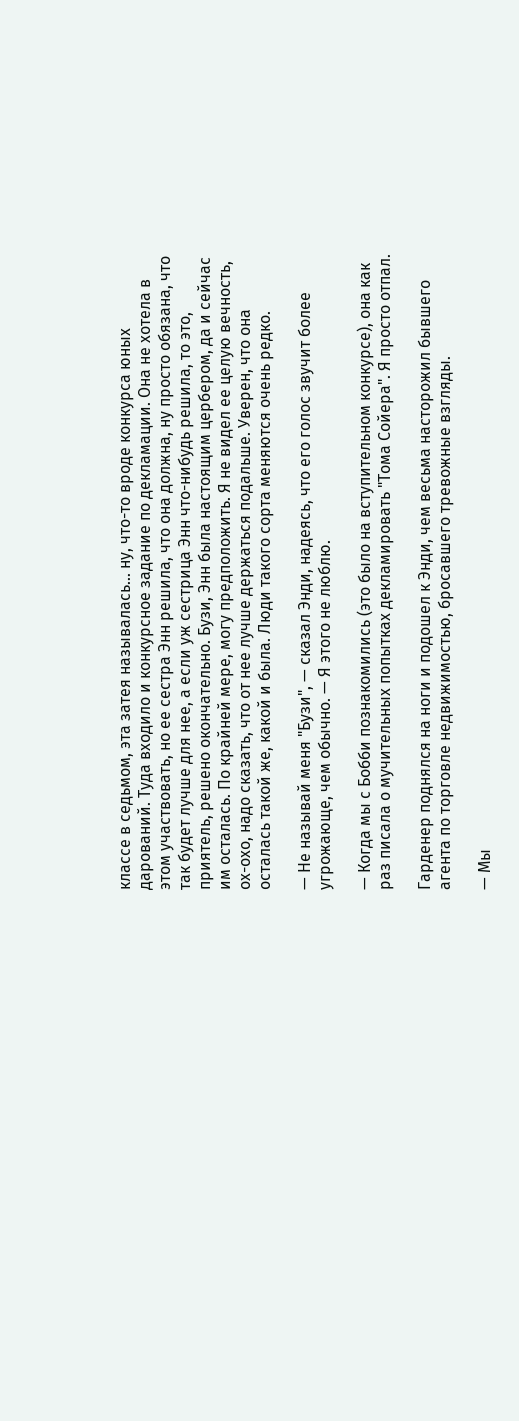классе в седьмом, эта затея называлась… ну, что-то вроде конкурса юных дарований. Туда входило и конкурсное задание по декламации. Она не хотела в этом участвовать, но ее сестра Энн решила, что она должна, ну просто обязана, что так будет лучше для нее, а если уж сестрица Энн что-нибудь решила, то это, приятель, решено окончательно. Бузи, Энн была настоящим цербером, да и сейчас им осталась. По крайней мере, могу предположить. Я не видел ее целую вечность, ох-охо, надо сказать, что от нее лучше держаться подальше. Уверен, что она осталась такой же, какой и была. Люди такого сорта меняются очень редко.

— Не называй меня "Бузи", — сказал Энди, надеясь, что его голос звучит более угрожающе, чем обычно. — Я этого не люблю.

— Когда мы с Бобби познакомились (это было на вступительном конкурсе), она как раз писала о мучительных попытках декламировать "Тома Сойера". Я просто отпал.

Гарденер поднялся на ноги и подошел к Энди, чем весьма насторожил бывшего агента по торговле недвижимостью, бросавшего тревожные взгляды.

— Мы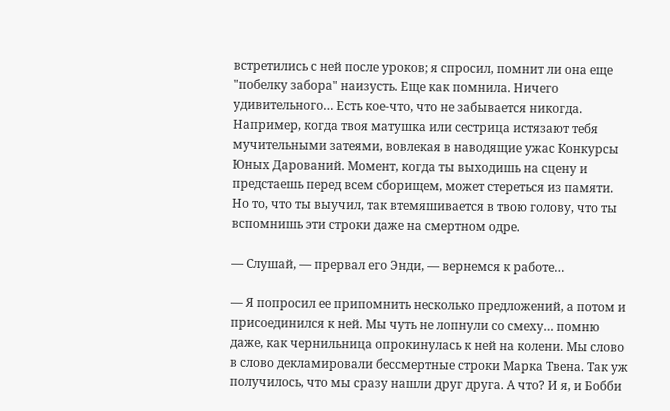встретились с ней после уроков; я спросил, помнит ли она еще "побелку забора" наизусть. Еще как помнила. Ничего удивительного… Есть кое-что, что не забывается никогда. Например, когда твоя матушка или сестрица истязают тебя мучительными затеями, вовлекая в наводящие ужас Конкурсы Юных Дарований. Момент, когда ты выходишь на сцену и предстаешь перед всем сборищем, может стереться из памяти. Но то, что ты выучил, так втемяшивается в твою голову, что ты вспомнишь эти строки даже на смертном одре.

— Слушай, — прервал его Энди, — вернемся к работе…

— Я попросил ее припомнить несколько предложений, а потом и присоединился к ней. Мы чуть не лопнули со смеху… помню даже, как чернильница опрокинулась к ней на колени. Мы слово в слово декламировали бессмертные строки Марка Твена. Так уж получилось, что мы сразу нашли друг друга. А что? И я, и Бобби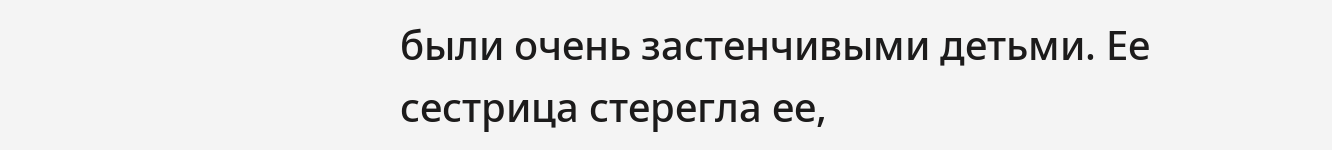были очень застенчивыми детьми. Ее сестрица стерегла ее,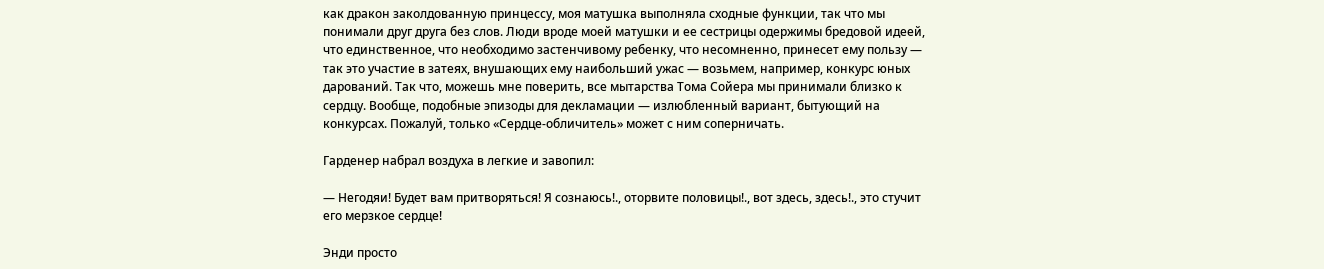как дракон заколдованную принцессу, моя матушка выполняла сходные функции, так что мы понимали друг друга без слов. Люди вроде моей матушки и ее сестрицы одержимы бредовой идеей, что единственное, что необходимо застенчивому ребенку, что несомненно, принесет ему пользу — так это участие в затеях, внушающих ему наибольший ужас — возьмем, например, конкурс юных дарований. Так что, можешь мне поверить, все мытарства Тома Сойера мы принимали близко к сердцу. Вообще, подобные эпизоды для декламации — излюбленный вариант, бытующий на конкурсах. Пожалуй, только «Сердце-обличитель» может с ним соперничать.

Гарденер набрал воздуха в легкие и завопил:

— Негодяи! Будет вам притворяться! Я сознаюсь!., оторвите половицы!., вот здесь, здесь!., это стучит его мерзкое сердце!

Энди просто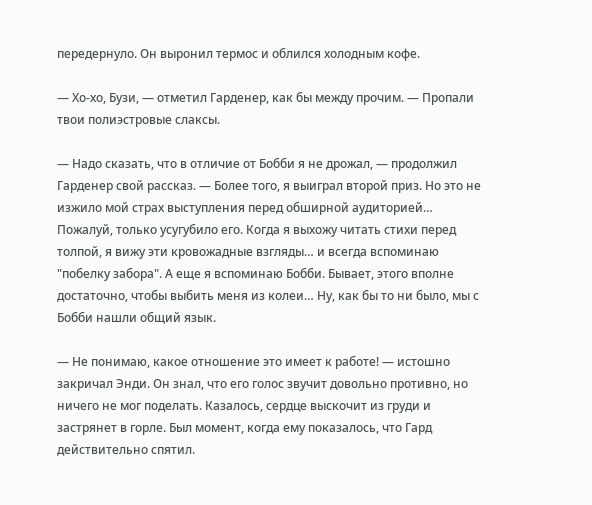передернуло. Он выронил термос и облился холодным кофе.

— Хо-хо, Бузи, — отметил Гарденер, как бы между прочим. — Пропали твои полиэстровые слаксы.

— Надо сказать, что в отличие от Бобби я не дрожал, — продолжил Гарденер свой рассказ. — Более того, я выиграл второй приз. Но это не изжило мой страх выступления перед обширной аудиторией… Пожалуй, только усугубило его. Когда я выхожу читать стихи перед толпой, я вижу эти кровожадные взгляды… и всегда вспоминаю "побелку забора". А еще я вспоминаю Бобби. Бывает, этого вполне достаточно, чтобы выбить меня из колеи… Ну, как бы то ни было, мы с Бобби нашли общий язык.

— Не понимаю, какое отношение это имеет к работе! — истошно закричал Энди. Он знал, что его голос звучит довольно противно, но ничего не мог поделать. Казалось, сердце выскочит из груди и застрянет в горле. Был момент, когда ему показалось, что Гард действительно спятил.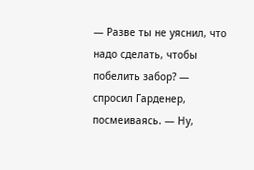— Разве ты не уяснил, что надо сделать, чтобы побелить забор? — спросил Гарденер, посмеиваясь. — Ну,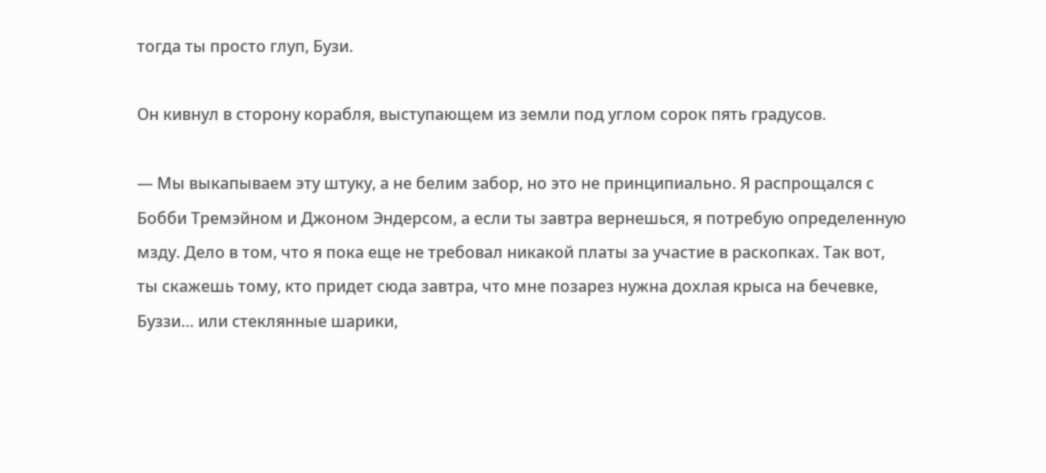тогда ты просто глуп, Бузи.

Он кивнул в сторону корабля, выступающем из земли под углом сорок пять градусов.

— Мы выкапываем эту штуку, а не белим забор, но это не принципиально. Я распрощался с Бобби Тремэйном и Джоном Эндерсом, а если ты завтра вернешься, я потребую определенную мзду. Дело в том, что я пока еще не требовал никакой платы за участие в раскопках. Так вот, ты скажешь тому, кто придет сюда завтра, что мне позарез нужна дохлая крыса на бечевке, Буззи… или стеклянные шарики,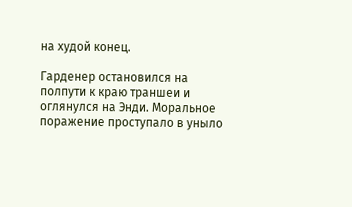на худой конец.

Гарденер остановился на полпути к краю траншеи и оглянулся на Энди. Моральное поражение проступало в уныло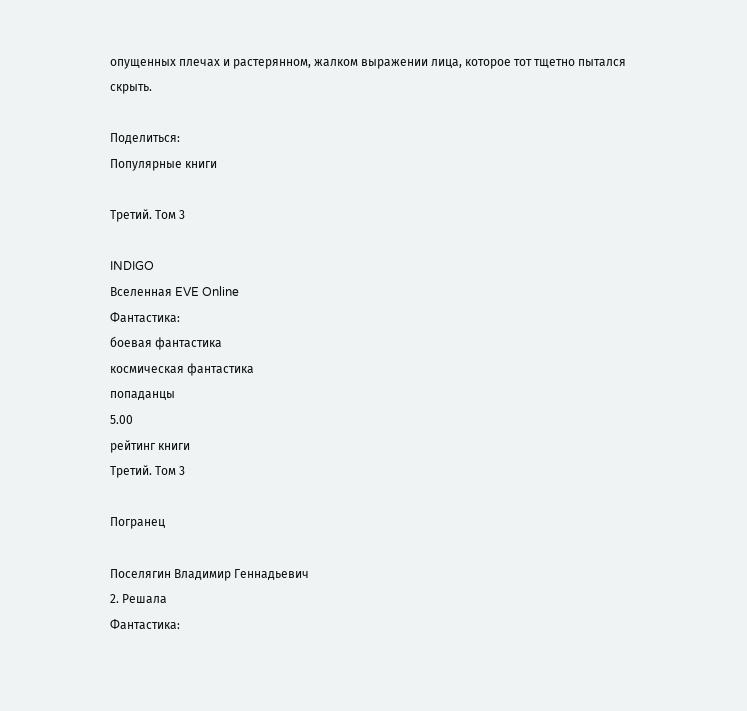опущенных плечах и растерянном, жалком выражении лица, которое тот тщетно пытался скрыть.

Поделиться:
Популярные книги

Третий. Том 3

INDIGO
Вселенная EVE Online
Фантастика:
боевая фантастика
космическая фантастика
попаданцы
5.00
рейтинг книги
Третий. Том 3

Погранец

Поселягин Владимир Геннадьевич
2. Решала
Фантастика: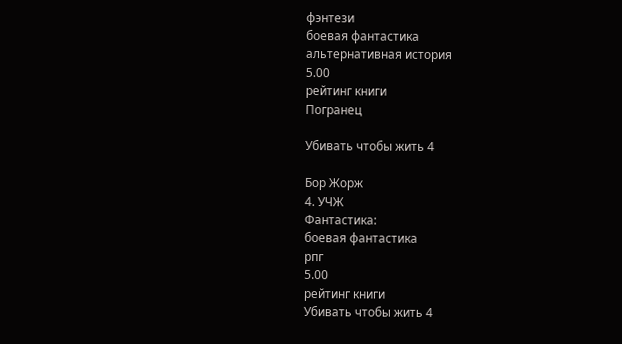фэнтези
боевая фантастика
альтернативная история
5.00
рейтинг книги
Погранец

Убивать чтобы жить 4

Бор Жорж
4. УЧЖ
Фантастика:
боевая фантастика
рпг
5.00
рейтинг книги
Убивать чтобы жить 4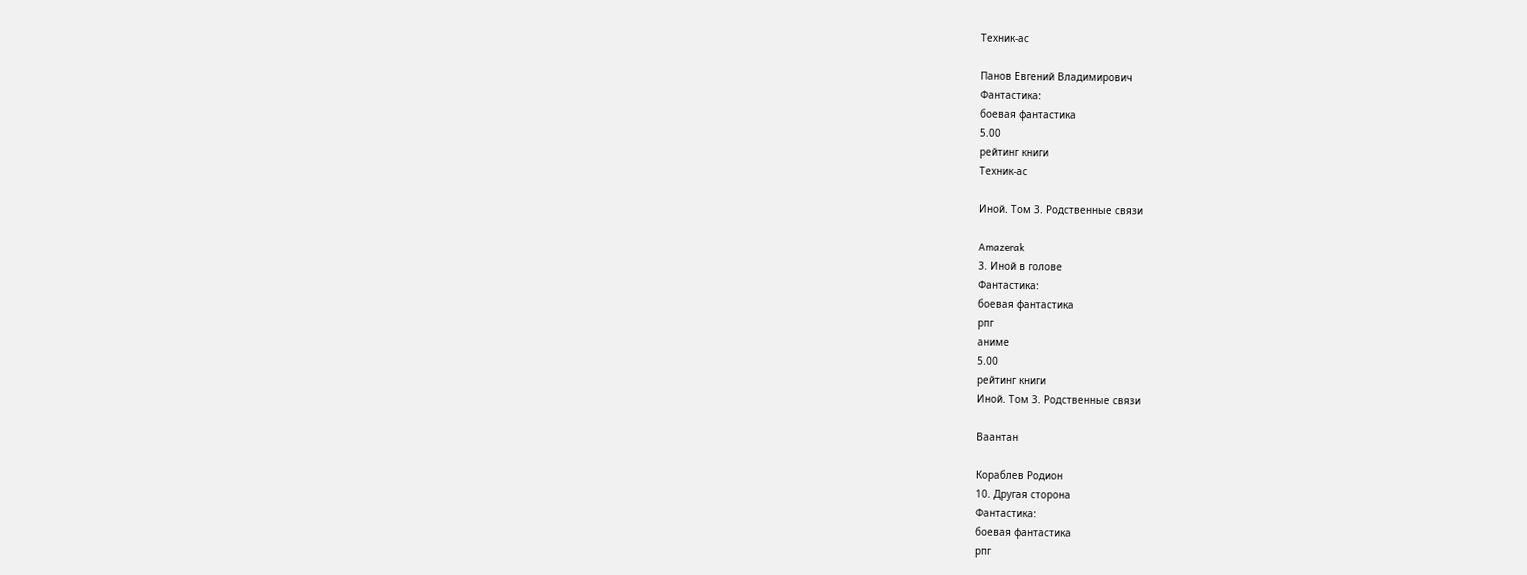Техник-ас

Панов Евгений Владимирович
Фантастика:
боевая фантастика
5.00
рейтинг книги
Техник-ас

Иной. Том 3. Родственные связи

Amazerak
3. Иной в голове
Фантастика:
боевая фантастика
рпг
аниме
5.00
рейтинг книги
Иной. Том 3. Родственные связи

Ваантан

Кораблев Родион
10. Другая сторона
Фантастика:
боевая фантастика
рпг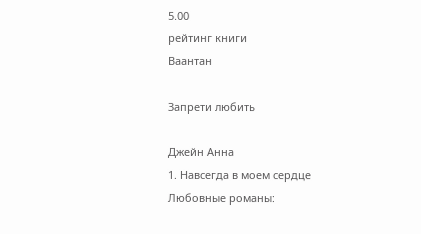5.00
рейтинг книги
Ваантан

Запрети любить

Джейн Анна
1. Навсегда в моем сердце
Любовные романы: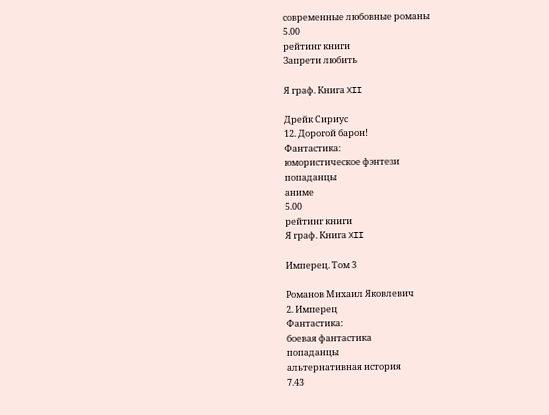современные любовные романы
5.00
рейтинг книги
Запрети любить

Я граф. Книга XII

Дрейк Сириус
12. Дорогой барон!
Фантастика:
юмористическое фэнтези
попаданцы
аниме
5.00
рейтинг книги
Я граф. Книга XII

Имперец. Том 3

Романов Михаил Яковлевич
2. Имперец
Фантастика:
боевая фантастика
попаданцы
альтернативная история
7.43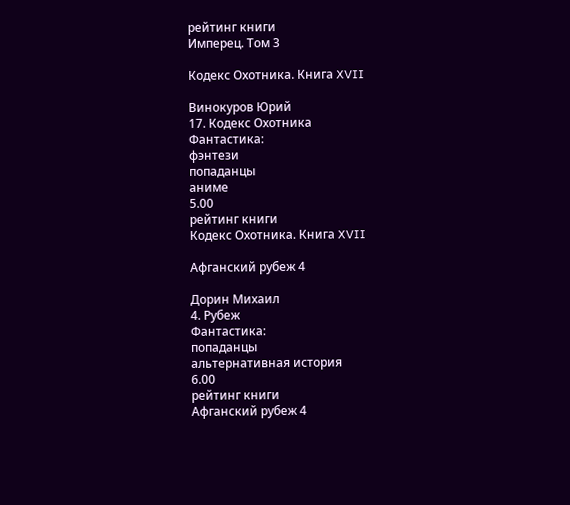рейтинг книги
Имперец. Том 3

Кодекс Охотника. Книга XVII

Винокуров Юрий
17. Кодекс Охотника
Фантастика:
фэнтези
попаданцы
аниме
5.00
рейтинг книги
Кодекс Охотника. Книга XVII

Афганский рубеж 4

Дорин Михаил
4. Рубеж
Фантастика:
попаданцы
альтернативная история
6.00
рейтинг книги
Афганский рубеж 4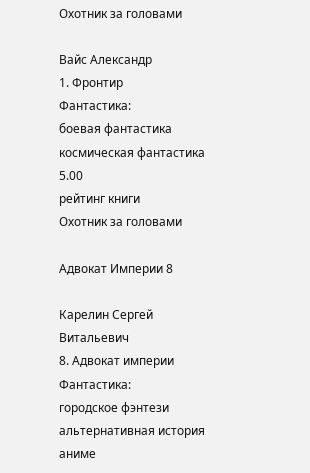Охотник за головами

Вайс Александр
1. Фронтир
Фантастика:
боевая фантастика
космическая фантастика
5.00
рейтинг книги
Охотник за головами

Адвокат Империи 8

Карелин Сергей Витальевич
8. Адвокат империи
Фантастика:
городское фэнтези
альтернативная история
аниме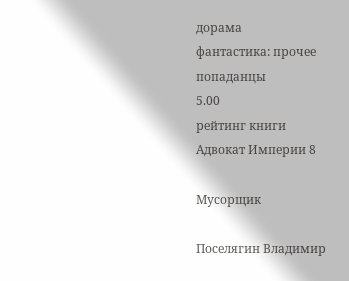дорама
фантастика: прочее
попаданцы
5.00
рейтинг книги
Адвокат Империи 8

Мусорщик

Поселягин Владимир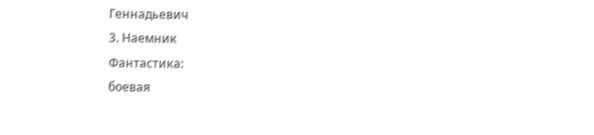Геннадьевич
3. Наемник
Фантастика:
боевая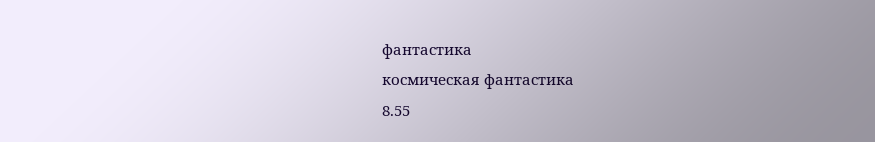фантастика
космическая фантастика
8.55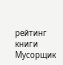рейтинг книги
Мусорщик